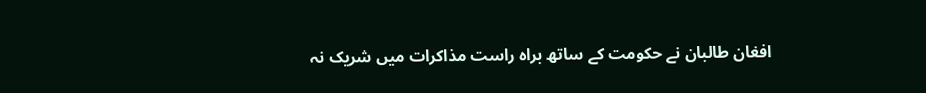افغان طالبان نے حکومت کے ساتھ براہ راست مذاکرات میں شریک نہ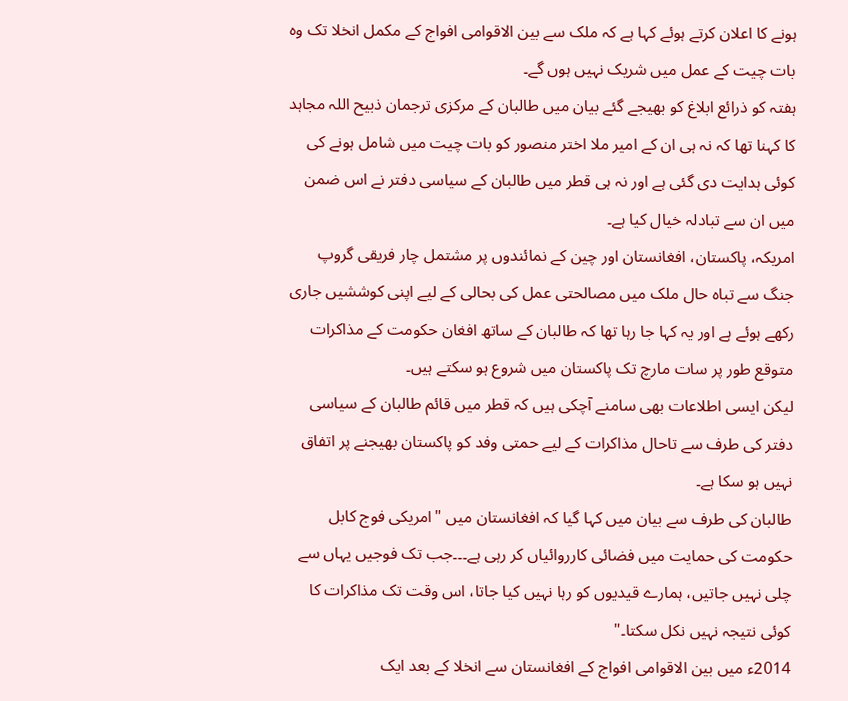ہونے کا اعلان کرتے ہوئے کہا ہے کہ ملک سے بین الاقوامی افواج کے مکمل انخلا تک وہ بات چیت کے عمل میں شریک نہیں ہوں گے۔
ہفتہ کو ذرائع ابلاغ کو بھیجے گئے بیان میں طالبان کے مرکزی ترجمان ذبیح اللہ مجاہد کا کہنا تھا کہ نہ ہی ان کے امیر ملا اختر منصور کو بات چیت میں شامل ہونے کی کوئی ہدایت دی گئی ہے اور نہ ہی قطر میں طالبان کے سیاسی دفتر نے اس ضمن میں ان سے تبادلہ خیال کیا ہے۔
امریکہ، پاکستان، افغانستان اور چین کے نمائندوں پر مشتمل چار فریقی گروپ جنگ سے تباہ حال ملک میں مصالحتی عمل کی بحالی کے لیے اپنی کوششیں جاری رکھے ہوئے ہے اور یہ کہا جا رہا تھا کہ طالبان کے ساتھ افغان حکومت کے مذاکرات متوقع طور پر سات مارچ تک پاکستان میں شروع ہو سکتے ہیں۔
لیکن ایسی اطلاعات بھی سامنے آچکی ہیں کہ قطر میں قائم طالبان کے سیاسی دفتر کی طرف سے تاحال مذاکرات کے لیے حمتی وفد کو پاکستان بھیجنے پر اتفاق نہیں ہو سکا ہے۔
طالبان کی طرف سے بیان میں کہا گیا کہ افغانستان میں "امریکی فوج کابل حکومت کی حمایت میں فضائی کارروائیاں کر رہی ہے۔۔۔جب تک فوجیں یہاں سے چلی نہیں جاتیں، ہمارے قیدیوں کو رہا نہیں کیا جاتا، اس وقت تک مذاکرات کا کوئی نتیجہ نہیں نکل سکتا۔"
2014ء میں بین الاقوامی افواج کے افغانستان سے انخلا کے بعد ایک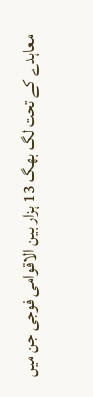معاہدے کے تحت لگ بھگ 13 ہزار بین الاقوامی فوجی جن میں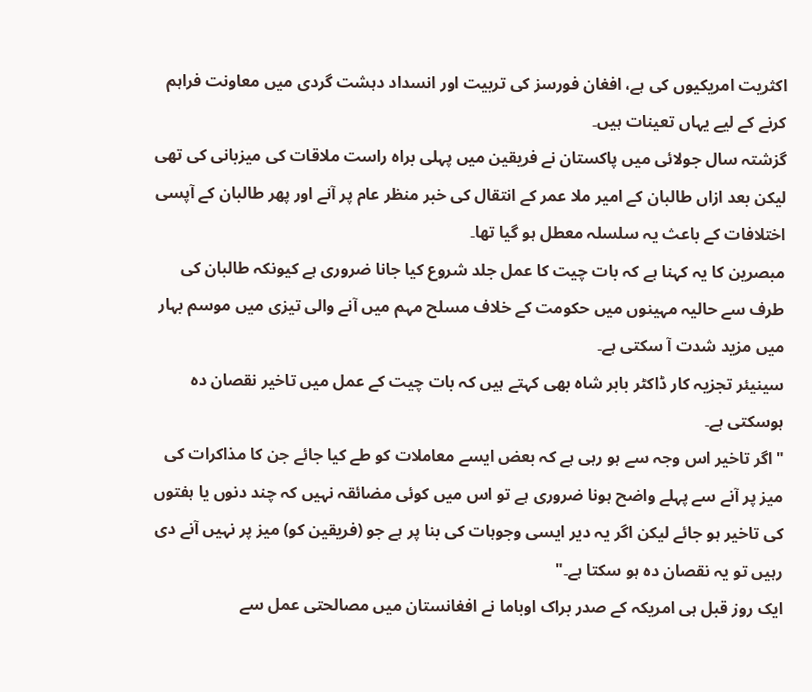اکثریت امریکیوں کی ہے، افغان فورسز کی تربیت اور انسداد دہشت گردی میں معاونت فراہم کرنے کے لیے یہاں تعینات ہیں۔
گزشتہ سال جولائی میں پاکستان نے فریقین میں پہلی براہ راست ملاقات کی میزبانی کی تھی لیکن بعد ازاں طالبان کے امیر ملا عمر کے انتقال کی خبر منظر عام پر آنے اور پھر طالبان کے آپسی اختلافات کے باعث یہ سلسلہ معطل ہو گیا تھا۔
مبصرین کا یہ کہنا ہے کہ بات چیت کا عمل جلد شروع کیا جانا ضروری ہے کیونکہ طالبان کی طرف سے حالیہ مہینوں میں حکومت کے خلاف مسلح مہم میں آنے والی تیزی میں موسم بہار میں مزید شدت آ سکتی ہے۔
سینیئر تجزیہ کار ڈاکٹر بابر شاہ بھی کہتے ہیں کہ بات چیت کے عمل میں تاخیر نقصان دہ ہوسکتی ہے۔
"اگر تاخیر اس وجہ سے ہو رہی ہے کہ بعض ایسے معاملات کو طے کیا جائے جن کا مذاکرات کی میز پر آنے سے پہلے واضح ہونا ضروری ہے تو اس میں کوئی مضائقہ نہیں کہ چند دنوں یا ہفتوں کی تاخیر ہو جائے لیکن اگر یہ دیر ایسی وجوہات کی بنا پر ہے جو (فریقین کو) میز پر نہیں آنے دی رہیں تو یہ نقصان دہ ہو سکتا ہے۔"
ایک روز قبل ہی امریکہ کے صدر براک اوباما نے افغانستان میں مصالحتی عمل سے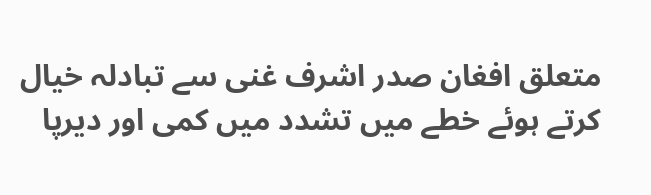متعلق افغان صدر اشرف غنی سے تبادلہ خیال کرتے ہوئے خطے میں تشدد میں کمی اور دیرپا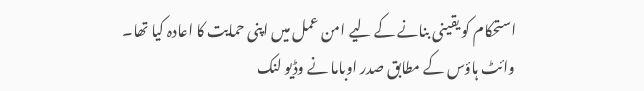استحکام کو یقینی بنانے کے لیے امن عمل میں اپنی حمایت کا اعادہ کیا تھا۔
وائٹ ہاؤس کے مطابق صدر اوباما نے وڈیو لنک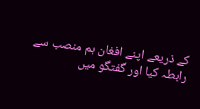کے ذریعے اپنے افغان ہم منصب سے رابطہ کیا اور گفتگو میں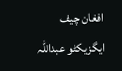افغان چیف ایگزیکٹو عبداللہ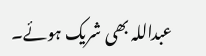عبداللہ بھی شریک ہوئے۔